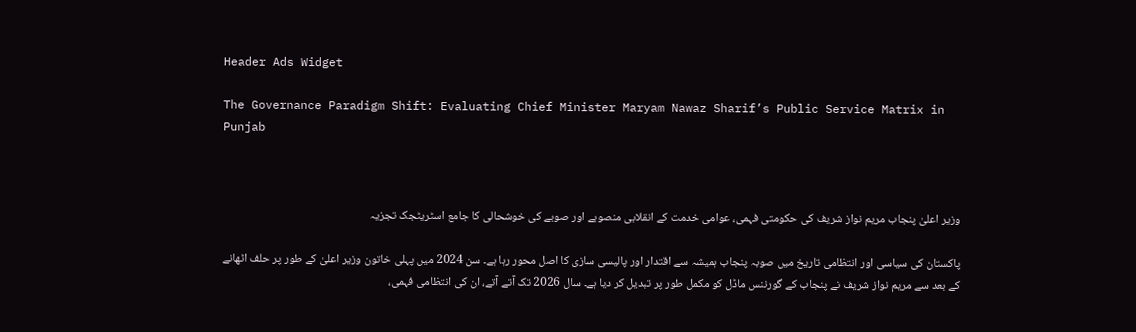Header Ads Widget

The Governance Paradigm Shift: Evaluating Chief Minister Maryam Nawaz Sharif’s Public Service Matrix in Punjab



وزیر اعلیٰ پنجاب مریم نواز شریف کی حکومتی فہمی، عوامی خدمت کے انقلابی منصوبے اور صوبے کی خوشحالی کا جامع اسٹریٹجک تجزیہ

پاکستان کی سیاسی اور انتظامی تاریخ میں صوبہ پنجاب ہمیشہ سے اقتدار اور پالیسی سازی کا اصل محور رہا ہے۔ سن 2024 میں پہلی خاتون وزیر اعلیٰ کے طور پر حلف اٹھانے کے بعد سے مریم نواز شریف نے پنجاب کے گورننس ماڈل کو مکمل طور پر تبدیل کر دیا ہے۔ سال 2026 تک آتے آتے، ان کی انتظامی فہمی،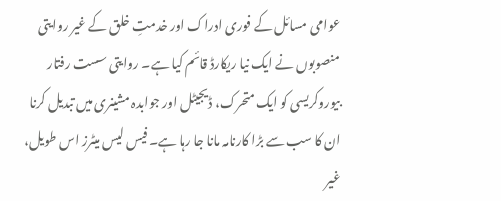عوامی مسائل کے فوری ادراک اور خدمتِ خلق کے غیر روایتی منصوبوں نے ایک نیا ریکارڈ قائم کیا ہے۔ روایتی سست رفتار بیوروکریسی کو ایک متحرک، ڈیجیٹل اور جوابدہ مشینری میں تبدیل کرنا ان کا سب سے بڑا کارنامہ مانا جا رہا ہے۔ فیس لیس میٹرز اس طویل، غیر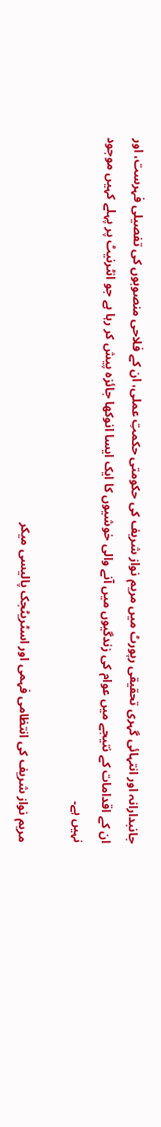جانبدارانہ اور انتہائی گہری تحقیقی رپورٹ میں مریم نواز شریف کی حکومتی حکمتِ عملی، ان کے فلاحی منصوبوں کی تفصیلی فہرست، اور ان کے اقدامات کے نتیجے میں عوام کی زندگیوں میں آنے والی خوشیوں کا ایک ایسا انوکھا جائزہ پیش کر رہا ہے جو انٹرنیٹ پر پہلے کہیں موجود نہیں ہے۔

مریم نواز شریف کی انتظامی فہمی اور اسٹریٹجک پالیسی میکر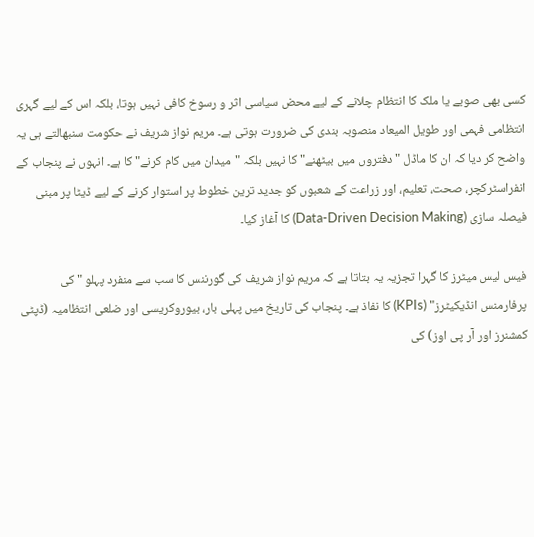کسی بھی صوبے یا ملک کا انتظام چلانے کے لیے محض سیاسی اثر و رسوخ کافی نہیں ہوتا، بلکہ اس کے لیے گہری انتظامی فہمی اور طویل المیعاد منصوبہ بندی کی ضرورت ہوتی ہے۔ مریم نواز شریف نے حکومت سنبھالتے ہی یہ واضح کر دیا کہ ان کا ماڈل "دفتروں میں بیٹھنے" کا نہیں بلکہ "میدان میں کام کرنے" کا ہے۔ انہوں نے پنجاب کے انفراسٹرکچر، صحت، تعلیم، اور زراعت کے شعبوں کو جدید ترین خطوط پر استوار کرنے کے لیے ڈیٹا پر مبنی فیصلہ سازی (Data-Driven Decision Making) کا آغاز کیا۔

فیس لیس میٹرز کا گہرا تجزیہ یہ بتاتا ہے کہ مریم نواز شریف کی گورننس کا سب سے منفرد پہلو "کی پرفارمنس انڈیکیٹرز" (KPIs) کا نفاذ ہے۔ پنجاب کی تاریخ میں پہلی بار، بیوروکریسی اور ضلعی انتظامیہ (ڈپٹی کمشنرز اور آر پی اوز) کی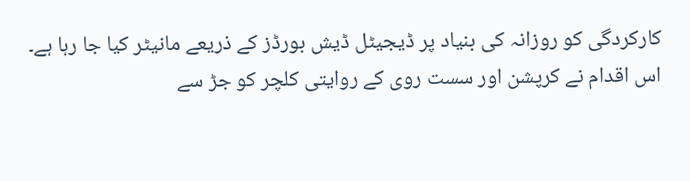کارکردگی کو روزانہ کی بنیاد پر ڈیجیٹل ڈیش بورڈز کے ذریعے مانیٹر کیا جا رہا ہے۔ اس اقدام نے کرپشن اور سست روی کے روایتی کلچر کو جڑ سے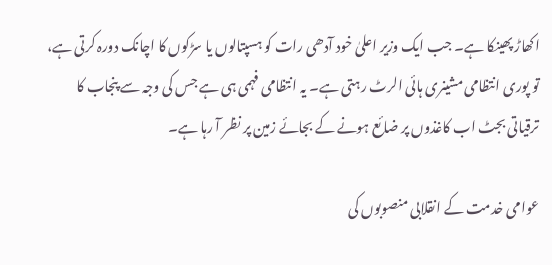اکھاڑ پھینکا ہے۔ جب ایک وزیر اعلیٰ خود آدھی رات کو ہسپتالوں یا سڑکوں کا اچانک دورہ کرتی ہے، تو پوری انتظامی مشینری ہائی الرٹ رہتی ہے۔ یہ انتظامی فہمی ہی ہے جس کی وجہ سے پنجاب کا ترقیاتی بجٹ اب کاغذوں پر ضائع ہونے کے بجائے زمین پر نظر آ رہا ہے۔

عوامی خدمت کے انقلابی منصوبوں کی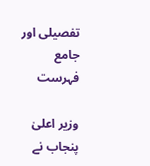تفصیلی اور جامع فہرست

وزیر اعلیٰ پنجاب نے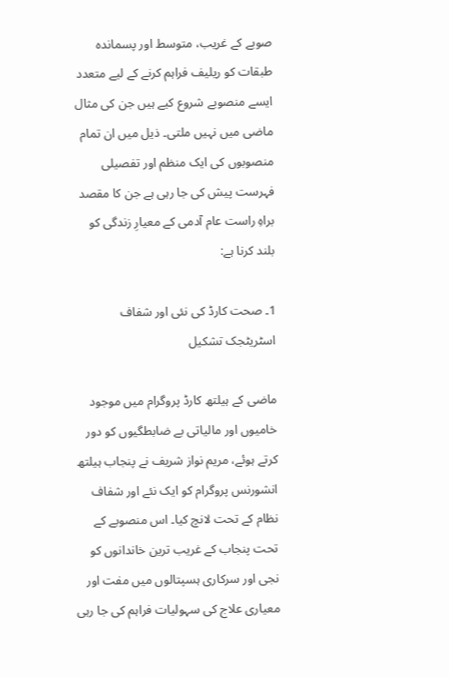صوبے کے غریب، متوسط اور پسماندہ طبقات کو ریلیف فراہم کرنے کے لیے متعدد ایسے منصوبے شروع کیے ہیں جن کی مثال ماضی میں نہیں ملتی۔ ذیل میں ان تمام منصوبوں کی ایک منظم اور تفصیلی فہرست پیش کی جا رہی ہے جن کا مقصد براہِ راست عام آدمی کے معیارِ زندگی کو بلند کرنا ہے:

1۔ صحت کارڈ کی نئی اور شفاف اسٹریٹجک تشکیل

ماضی کے ہیلتھ کارڈ پروگرام میں موجود خامیوں اور مالیاتی بے ضابطگیوں کو دور کرتے ہوئے، مریم نواز شریف نے پنجاب ہیلتھ انشورنس پروگرام کو ایک نئے اور شفاف نظام کے تحت لانچ کیا۔ اس منصوبے کے تحت پنجاب کے غریب ترین خاندانوں کو نجی اور سرکاری ہسپتالوں میں مفت اور معیاری علاج کی سہولیات فراہم کی جا رہی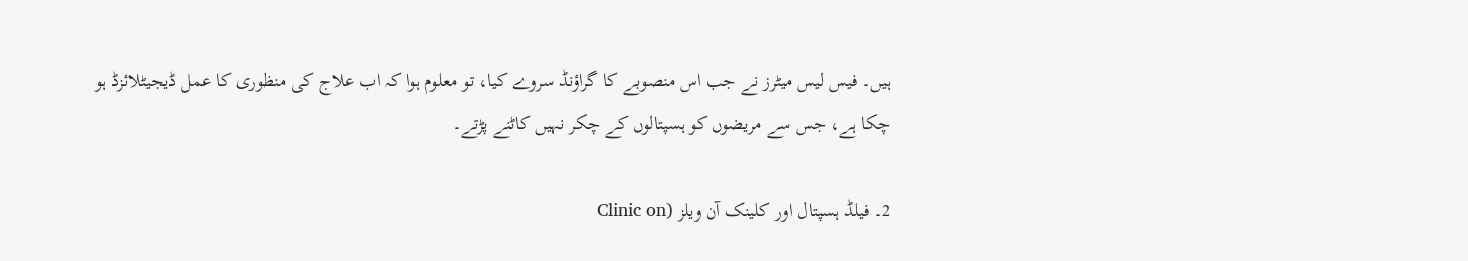ہیں۔ فیس لیس میٹرز نے جب اس منصوبے کا گراؤنڈ سروے کیا، تو معلوم ہوا کہ اب علاج کی منظوری کا عمل ڈیجیٹلائزڈ ہو چکا ہے، جس سے مریضوں کو ہسپتالوں کے چکر نہیں کاٹنے پڑتے۔

2۔ فیلڈ ہسپتال اور کلینک آن ویلز (Clinic on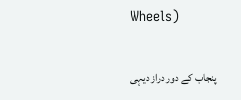Wheels)

پنجاب کے دور دراز دیہی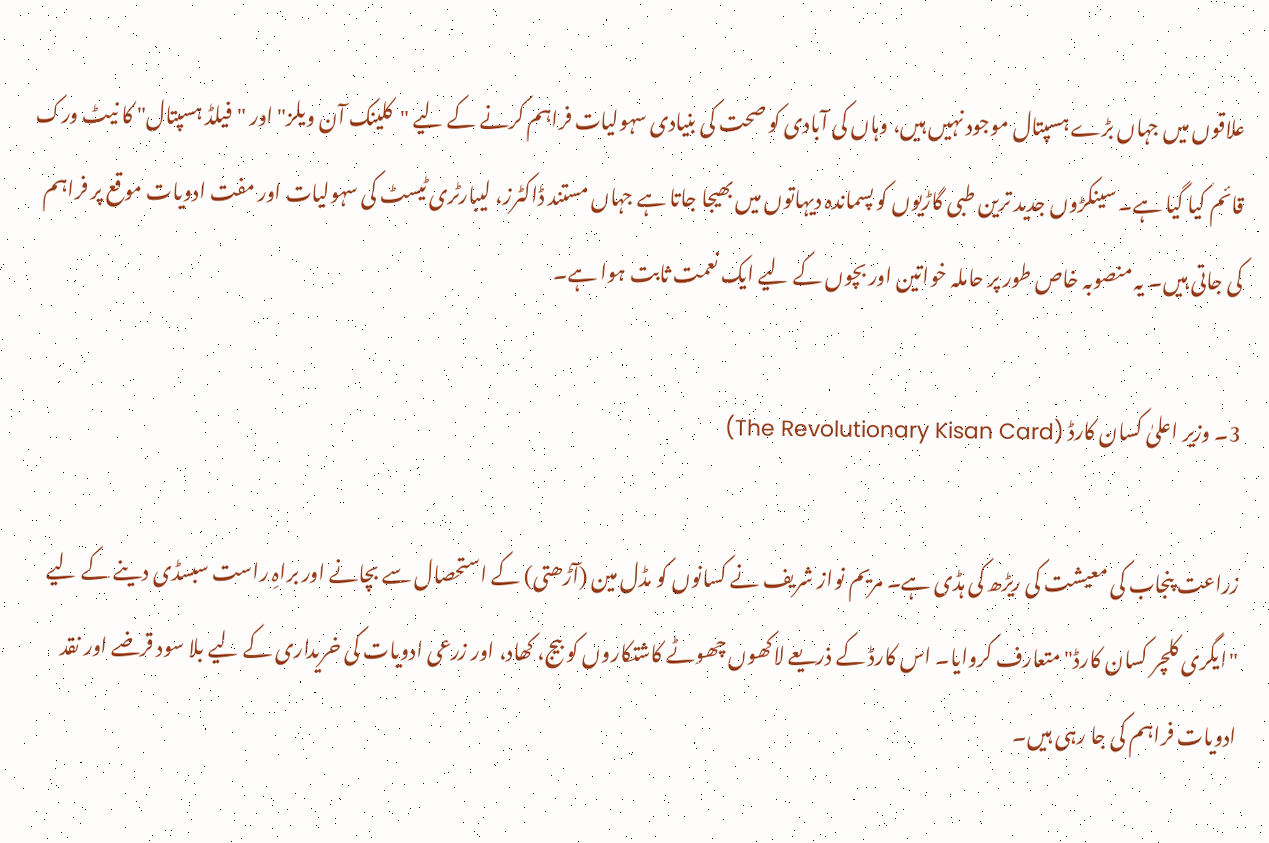علاقوں میں جہاں بڑے ہسپتال موجود نہیں ہیں، وہاں کی آبادی کو صحت کی بنیادی سہولیات فراہم کرنے کے لیے "کلینک آن ویلز" اور "فیلڈ ہسپتال" کا نیٹ ورک قائم کیا گیا ہے۔ سینکڑوں جدید ترین طبی گاڑیوں کو پسماندہ دیہاتوں میں بھیجا جاتا ہے جہاں مستند ڈاکٹرز، لیبارٹری ٹیسٹ کی سہولیات اور مفت ادویات موقع پر فراہم کی جاتی ہیں۔ یہ منصوبہ خاص طور پر حاملہ خواتین اور بچوں کے لیے ایک نعمت ثابت ہوا ہے۔

3۔ وزیر اعلیٰ کسان کارڈ (The Revolutionary Kisan Card)

زراعت پنجاب کی معیشت کی ریڑھ کی ہڈی ہے۔ مریم نواز شریف نے کسانوں کو مڈل مین (آڑھتی) کے استحصال سے بچانے اور براہِ راست سبسڈی دینے کے لیے "ایگری کلچر کسان کارڈ" متعارف کروایا۔ اس کارڈ کے ذریعے لاکھوں چھوٹے کاشتکاروں کو بیج، کھاد، اور زرعی ادویات کی خریداری کے لیے بلا سود قرضے اور نقد ادویات فراہم کی جا رہی ہیں۔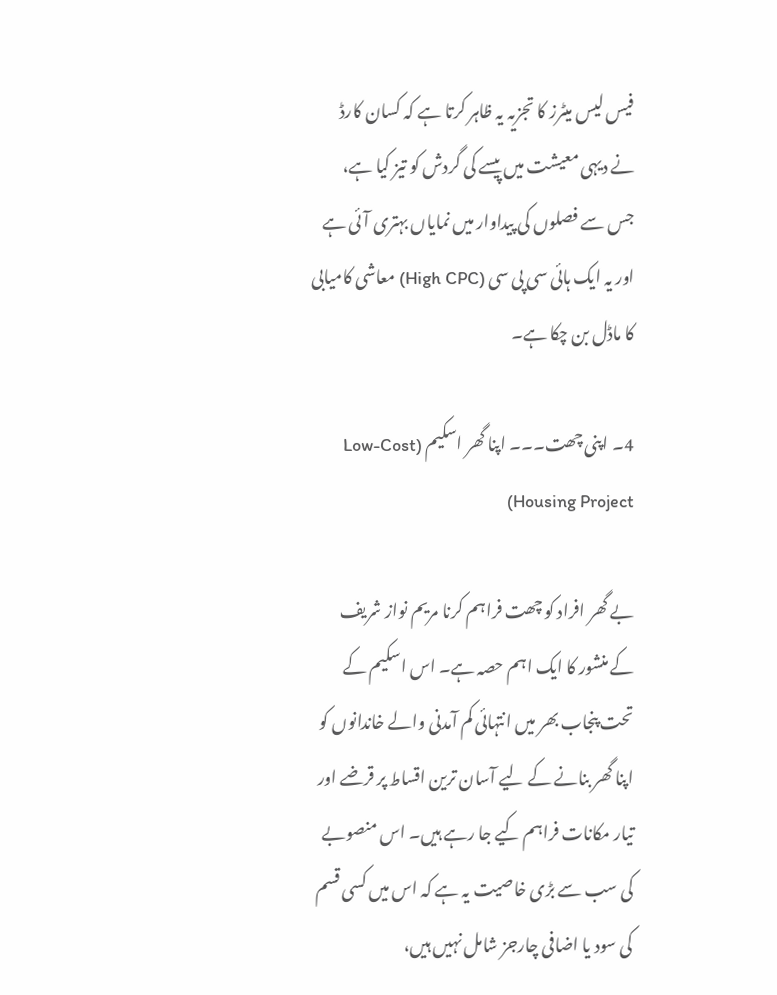فیس لیس میٹرز کا تجزیہ یہ ظاہر کرتا ہے کہ کسان کارڈ نے دیہی معیشت میں پیسے کی گردش کو تیز کیا ہے، جس سے فصلوں کی پیداوار میں نمایاں بہتری آئی ہے اور یہ ایک ہائی سی پی سی (High CPC) معاشی کامیابی کا ماڈل بن چکا ہے۔

4۔ اپنی چھت۔۔۔ اپنا گھر اسکیم (Low-Cost Housing Project)

بے گھر افراد کو چھت فراہم کرنا مریم نواز شریف کے منشور کا ایک اہم حصہ ہے۔ اس اسکیم کے تحت پنجاب بھر میں انتہائی کم آمدنی والے خاندانوں کو اپنا گھر بنانے کے لیے آسان ترین اقساط پر قرضے اور تیار مکانات فراہم کیے جا رہے ہیں۔ اس منصوبے کی سب سے بڑی خاصیت یہ ہے کہ اس میں کسی قسم کی سود یا اضافی چارجز شامل نہیں ہیں،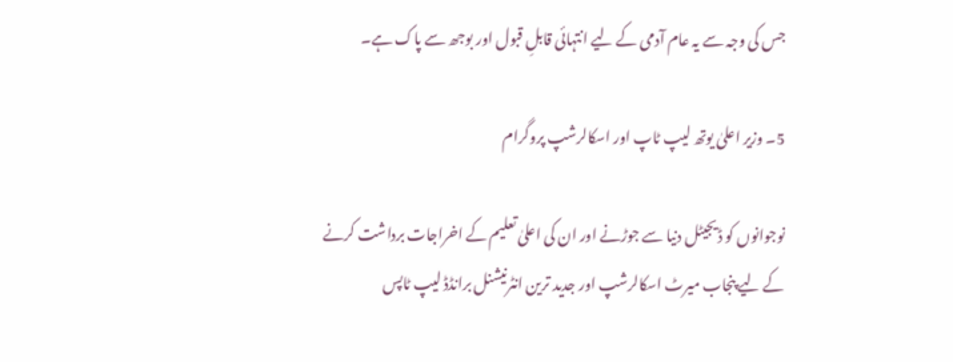جس کی وجہ سے یہ عام آدمی کے لیے انتہائی قابلِ قبول اور بوجھ سے پاک ہے۔

5۔ وزیر اعلیٰ یوتھ لیپ ٹاپ اور اسکالرشپ پروگرام

نوجوانوں کو ڈیجیٹل دنیا سے جوڑنے اور ان کی اعلیٰ تعلیم کے اخراجات برداشت کرنے کے لیے پنجاب میرٹ اسکالرشپ اور جدید ترین انٹرنیشنل برانڈڈ لیپ ٹاپس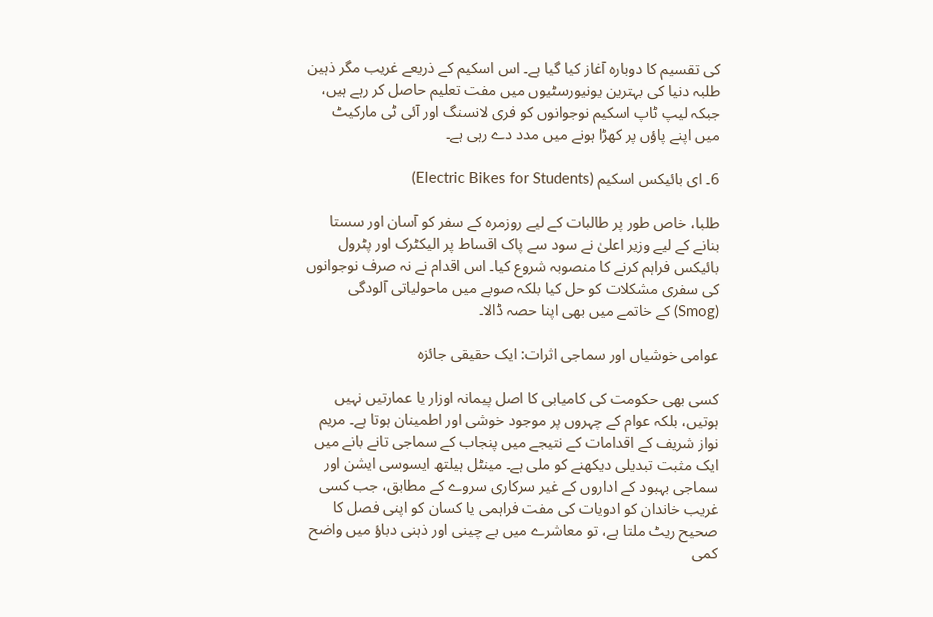کی تقسیم کا دوبارہ آغاز کیا گیا ہے۔ اس اسکیم کے ذریعے غریب مگر ذہین طلبہ دنیا کی بہترین یونیورسٹیوں میں مفت تعلیم حاصل کر رہے ہیں، جبکہ لیپ ٹاپ اسکیم نوجوانوں کو فری لانسنگ اور آئی ٹی مارکیٹ میں اپنے پاؤں پر کھڑا ہونے میں مدد دے رہی ہے۔

6۔ ای بائیکس اسکیم (Electric Bikes for Students)

طلبا، خاص طور پر طالبات کے لیے روزمرہ کے سفر کو آسان اور سستا بنانے کے لیے وزیر اعلیٰ نے سود سے پاک اقساط پر الیکٹرک اور پٹرول بائیکس فراہم کرنے کا منصوبہ شروع کیا۔ اس اقدام نے نہ صرف نوجوانوں کی سفری مشکلات کو حل کیا بلکہ صوبے میں ماحولیاتی آلودگی (Smog) کے خاتمے میں بھی اپنا حصہ ڈالا۔

عوامی خوشیاں اور سماجی اثرات: ایک حقیقی جائزہ

کسی بھی حکومت کی کامیابی کا اصل پیمانہ اوزار یا عمارتیں نہیں ہوتیں، بلکہ عوام کے چہروں پر موجود خوشی اور اطمینان ہوتا ہے۔ مریم نواز شریف کے اقدامات کے نتیجے میں پنجاب کے سماجی تانے بانے میں ایک مثبت تبدیلی دیکھنے کو ملی ہے۔ مینٹل ہیلتھ ایسوسی ایشن اور سماجی بہبود کے اداروں کے غیر سرکاری سروے کے مطابق، جب کسی غریب خاندان کو ادویات کی مفت فراہمی یا کسان کو اپنی فصل کا صحیح ریٹ ملتا ہے، تو معاشرے میں بے چینی اور ذہنی دباؤ میں واضح کمی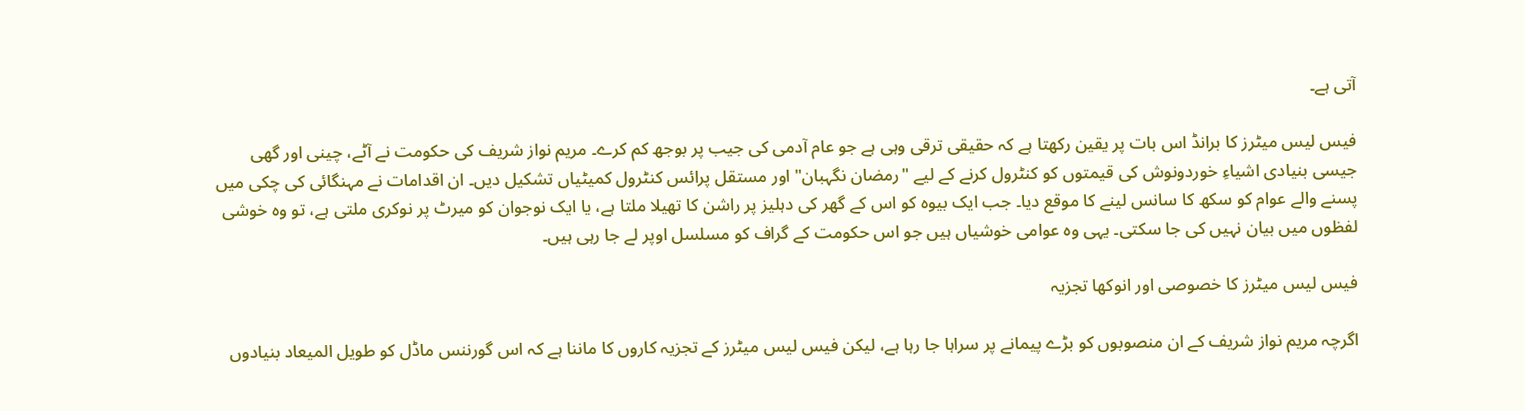آتی ہے۔

فیس لیس میٹرز کا برانڈ اس بات پر یقین رکھتا ہے کہ حقیقی ترقی وہی ہے جو عام آدمی کی جیب پر بوجھ کم کرے۔ مریم نواز شریف کی حکومت نے آٹے، چینی اور گھی جیسی بنیادی اشیاءِ خوردونوش کی قیمتوں کو کنٹرول کرنے کے لیے "رمضان نگہبان" اور مستقل پرائس کنٹرول کمیٹیاں تشکیل دیں۔ ان اقدامات نے مہنگائی کی چکی میں پسنے والے عوام کو سکھ کا سانس لینے کا موقع دیا۔ جب ایک بیوہ کو اس کے گھر کی دہلیز پر راشن کا تھیلا ملتا ہے، یا ایک نوجوان کو میرٹ پر نوکری ملتی ہے، تو وہ خوشی لفظوں میں بیان نہیں کی جا سکتی۔ یہی وہ عوامی خوشیاں ہیں جو اس حکومت کے گراف کو مسلسل اوپر لے جا رہی ہیں۔

فیس لیس میٹرز کا خصوصی اور انوکھا تجزیہ

اگرچہ مریم نواز شریف کے ان منصوبوں کو بڑے پیمانے پر سراہا جا رہا ہے، لیکن فیس لیس میٹرز کے تجزیہ کاروں کا ماننا ہے کہ اس گورننس ماڈل کو طویل المیعاد بنیادوں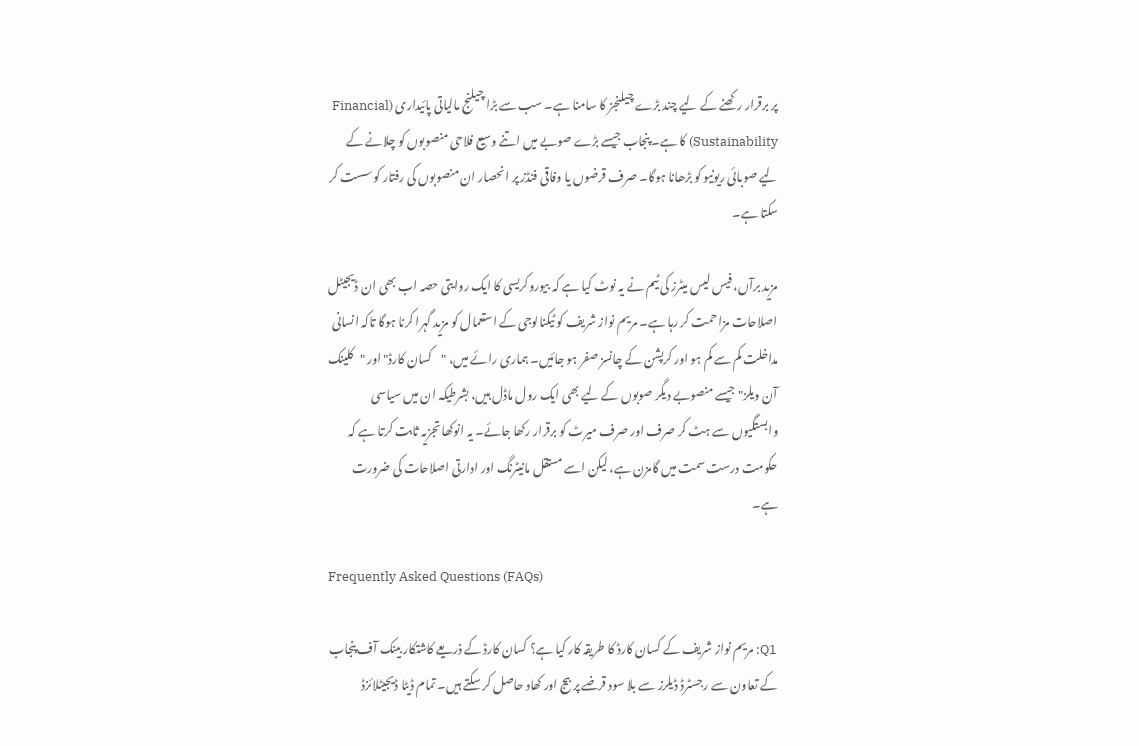پر برقرار رکھنے کے لیے چند بڑے چیلنجز کا سامنا ہے۔ سب سے بڑا چیلنج مالیاتی پائیداری (Financial Sustainability) کا ہے۔ پنجاب جیسے بڑے صوبے میں اتنے وسیع فلاحی منصوبوں کو چلانے کے لیے صوبائی ریونیو کو بڑھانا ہوگا۔ صرف قرضوں یا وفاقی فنڈز پر انحصار ان منصوبوں کی رفتار کو سست کر سکتا ہے۔

مزید برآں، فیس لیس میٹرز کی ٹیم نے یہ نوٹ کیا ہے کہ بیوروکریسی کا ایک روایتی حصہ اب بھی ان ڈیجیٹل اصلاحات مزاحمت کر رہا ہے۔ مریم نواز شریف کو ٹیکنالوجی کے استعمال کو مزید گہرا کرنا ہوگا تاکہ انسانی مداخلت کم سے کم ہو اور کرپشن کے چانسز صفر ہو جائیں۔ ہماری رائے میں، "کسان کارڈ" اور "کلینک آن ویلز" جیسے منصوبے دیگر صوبوں کے لیے بھی ایک رول ماڈل ہیں، بشرطیکہ ان میں سیاسی وابستگیوں سے ہٹ کر صرف اور صرف میرٹ کو برقرار رکھا جائے۔ یہ انوکھا تجزیہ ثابت کرتا ہے کہ حکومت درست سمت میں گامزن ہے، لیکن اسے مستقل مانیٹرنگ اور ادارتی اصلاحات کی ضرورت ہے۔

Frequently Asked Questions (FAQs)

Q1: مریم نواز شریف کے کسان کارڈ کا طریقہ کار کیا ہے؟ کسان کارڈ کے ذریعے کاشتکار بینک آف پنجاب کے تعاون سے رجسٹرڈ ڈیلرز سے بلا سود قرضے پر بیج اور کھاد حاصل کر سکتے ہیں۔ تمام ڈیٹا ڈیجیٹلائزڈ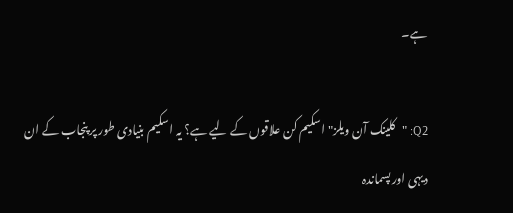ہے۔

Q2: "کلینک آن ویلز" اسکیم کن علاقوں کے لیے ہے؟ یہ اسکیم بنیادی طور پر پنجاب کے ان دیہی اور پسماندہ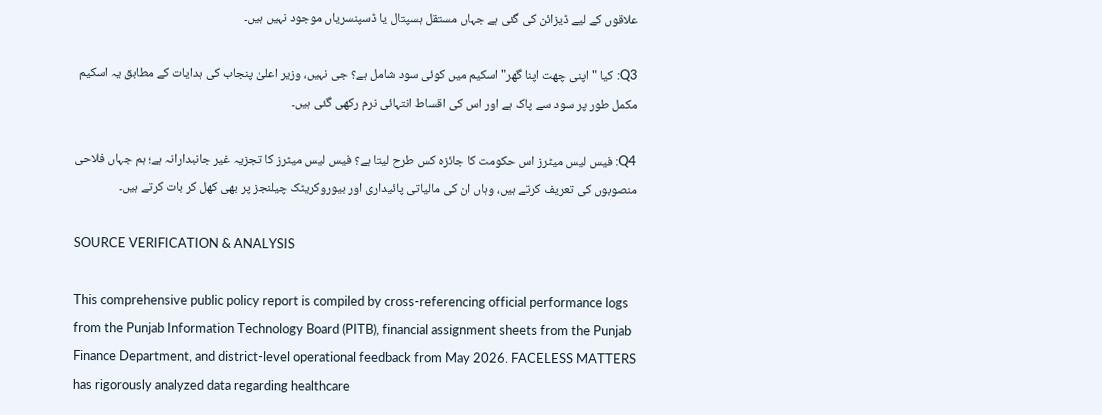علاقوں کے لیے ڈیزائن کی گئی ہے جہاں مستقل ہسپتال یا ڈسپنسریاں موجود نہیں ہیں۔

Q3: کیا "اپنی چھت اپنا گھر" اسکیم میں کوئی سود شامل ہے؟ جی نہیں، وزیر اعلیٰ پنجاب کی ہدایات کے مطابق یہ اسکیم مکمل طور پر سود سے پاک ہے اور اس کی اقساط انتہائی نرم رکھی گئی ہیں۔

Q4: فیس لیس میٹرز اس حکومت کا جائزہ کس طرح لیتا ہے؟ فیس لیس میٹرز کا تجزیہ غیر جانبدارانہ ہے؛ ہم جہاں فلاحی منصوبوں کی تعریف کرتے ہیں، وہاں ان کی مالیاتی پائیداری اور بیوروکریٹک چیلنجز پر بھی کھل کر بات کرتے ہیں۔

SOURCE VERIFICATION & ANALYSIS

This comprehensive public policy report is compiled by cross-referencing official performance logs from the Punjab Information Technology Board (PITB), financial assignment sheets from the Punjab Finance Department, and district-level operational feedback from May 2026. FACELESS MATTERS has rigorously analyzed data regarding healthcare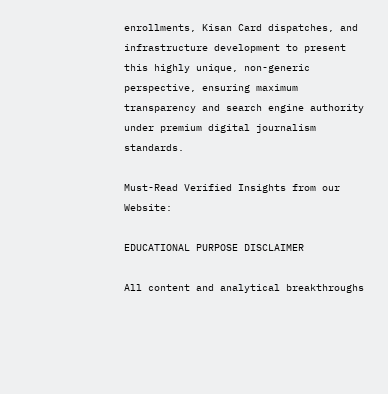enrollments, Kisan Card dispatches, and infrastructure development to present this highly unique, non-generic perspective, ensuring maximum transparency and search engine authority under premium digital journalism standards.

Must-Read Verified Insights from our Website:

EDUCATIONAL PURPOSE DISCLAIMER

All content and analytical breakthroughs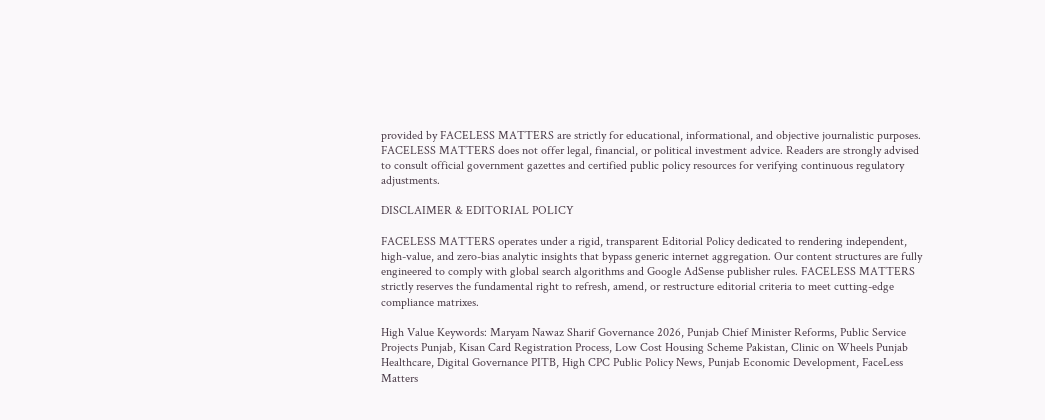provided by FACELESS MATTERS are strictly for educational, informational, and objective journalistic purposes. FACELESS MATTERS does not offer legal, financial, or political investment advice. Readers are strongly advised to consult official government gazettes and certified public policy resources for verifying continuous regulatory adjustments.

DISCLAIMER & EDITORIAL POLICY

FACELESS MATTERS operates under a rigid, transparent Editorial Policy dedicated to rendering independent, high-value, and zero-bias analytic insights that bypass generic internet aggregation. Our content structures are fully engineered to comply with global search algorithms and Google AdSense publisher rules. FACELESS MATTERS strictly reserves the fundamental right to refresh, amend, or restructure editorial criteria to meet cutting-edge compliance matrixes.

High Value Keywords: Maryam Nawaz Sharif Governance 2026, Punjab Chief Minister Reforms, Public Service Projects Punjab, Kisan Card Registration Process, Low Cost Housing Scheme Pakistan, Clinic on Wheels Punjab Healthcare, Digital Governance PITB, High CPC Public Policy News, Punjab Economic Development, FaceLess Matters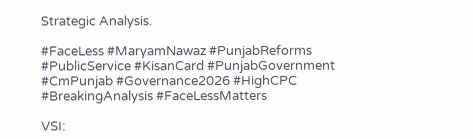Strategic Analysis.

#FaceLess #MaryamNawaz #PunjabReforms #PublicService #KisanCard #PunjabGovernment #CmPunjab #Governance2026 #HighCPC #BreakingAnalysis #FaceLessMatters

VSI: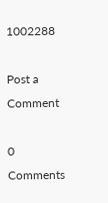1002288

Post a Comment

0 Comments